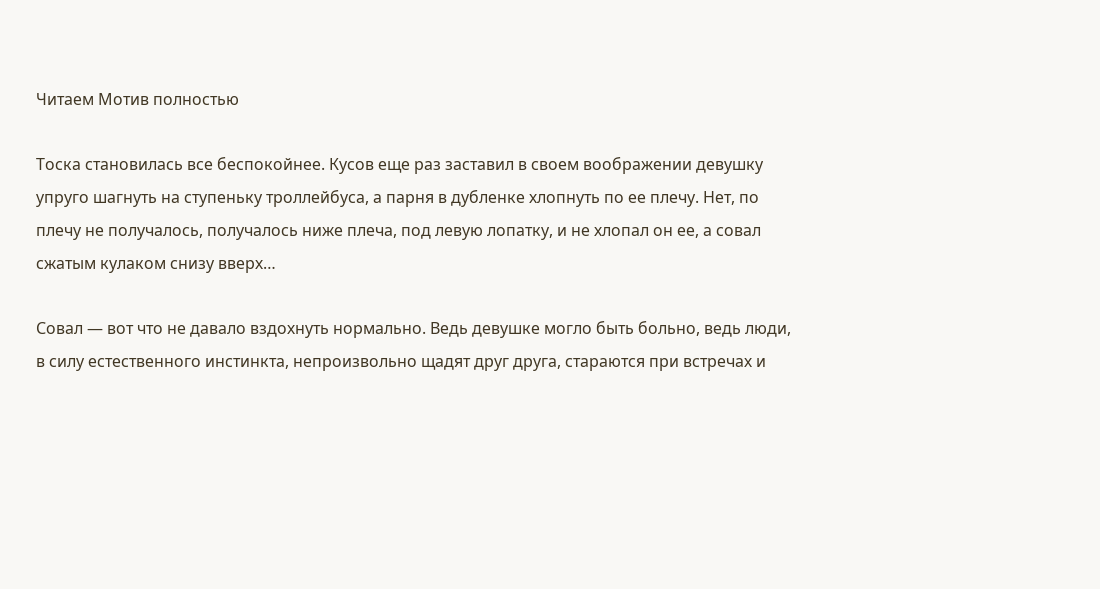Читаем Мотив полностью

Тоска становилась все беспокойнее. Кусов еще раз заставил в своем воображении девушку упруго шагнуть на ступеньку троллейбуса, а парня в дубленке хлопнуть по ее плечу. Нет, по плечу не получалось, получалось ниже плеча, под левую лопатку, и не хлопал он ее, а совал сжатым кулаком снизу вверх…

Совал — вот что не давало вздохнуть нормально. Ведь девушке могло быть больно, ведь люди, в силу естественного инстинкта, непроизвольно щадят друг друга, стараются при встречах и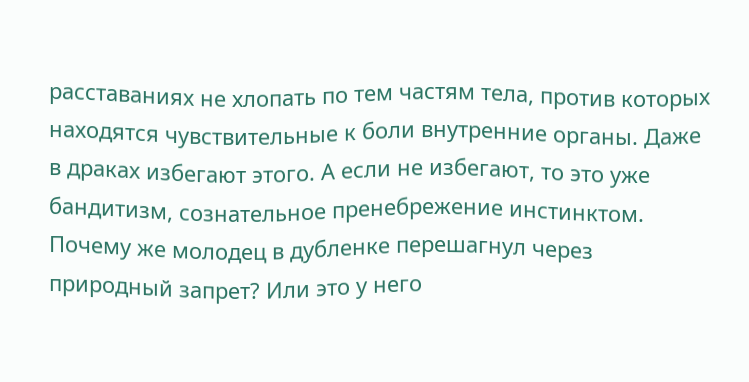расставаниях не хлопать по тем частям тела, против которых находятся чувствительные к боли внутренние органы. Даже в драках избегают этого. А если не избегают, то это уже бандитизм, сознательное пренебрежение инстинктом. Почему же молодец в дубленке перешагнул через природный запрет? Или это у него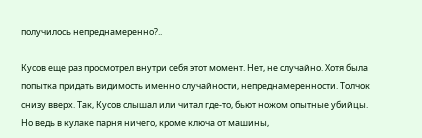получилось непреднамеренно?..

Кусов еще раз просмотрел внутри себя этот момент. Нет, не случайно. Хотя была попытка придать видимость именно случайности, непреднамеренности. Толчок снизу вверх. Так, Кусов слышал или читал где-то, бьют ножом опытные убийцы. Но ведь в кулаке парня ничего, кроме ключа от машины,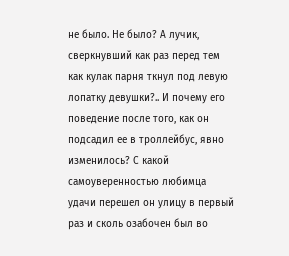не было. Не было? А лучик, сверкнувший как раз перед тем как кулак парня ткнул под левую лопатку девушки?.. И почему его поведение после того, как он подсадил ее в троллейбус, явно изменилось? С какой самоуверенностью любимца удачи перешел он улицу в первый раз и сколь озабочен был во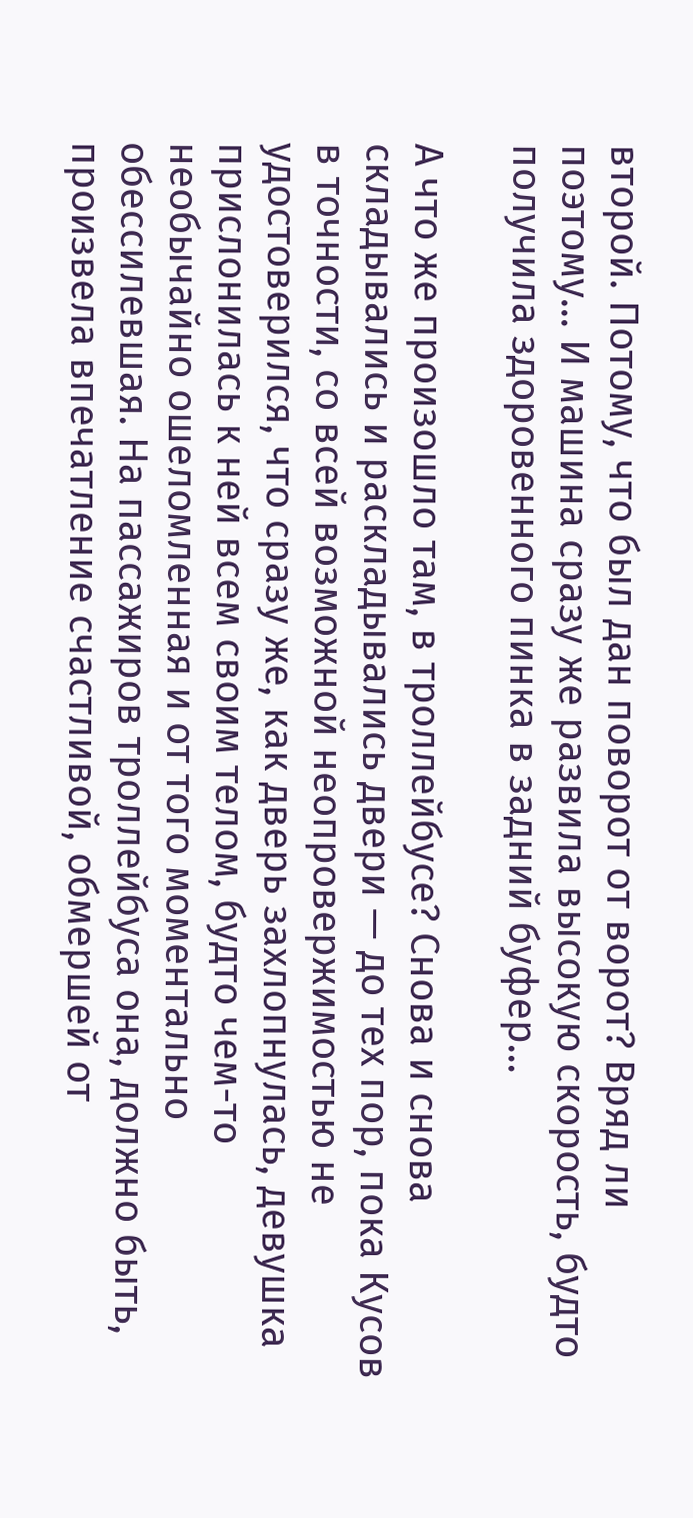второй. Потому, что был дан поворот от ворот? Вряд ли поэтому… И машина сразу же развила высокую скорость, будто получила здоровенного пинка в задний буфер…

А что же произошло там, в троллейбусе? Снова и снова складывались и раскладывались двери — до тех пор, пока Кусов в точности, со всей возможной неопровержимостью не удостоверился, что сразу же, как дверь захлопнулась, девушка прислонилась к ней всем своим телом, будто чем-то необычайно ошеломленная и от того моментально обессилевшая. На пассажиров троллейбуса она, должно быть, произвела впечатление счастливой, обмершей от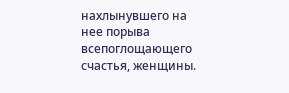нахлынувшего на нее порыва всепоглощающего счастья, женщины.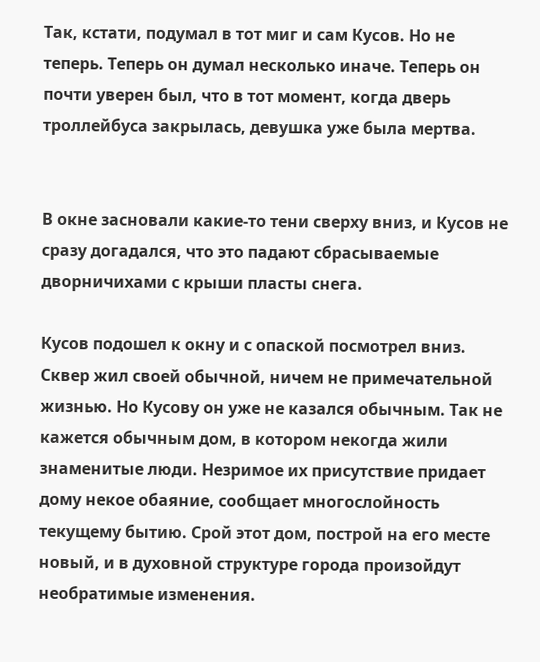Так, кстати, подумал в тот миг и сам Кусов. Но не теперь. Теперь он думал несколько иначе. Теперь он почти уверен был, что в тот момент, когда дверь троллейбуса закрылась, девушка уже была мертва.


В окне засновали какие-то тени сверху вниз, и Кусов не сразу догадался, что это падают сбрасываемые дворничихами с крыши пласты снега.

Кусов подошел к окну и с опаской посмотрел вниз. Сквер жил своей обычной, ничем не примечательной жизнью. Но Кусову он уже не казался обычным. Так не кажется обычным дом, в котором некогда жили знаменитые люди. Незримое их присутствие придает дому некое обаяние, сообщает многослойность текущему бытию. Срой этот дом, построй на его месте новый, и в духовной структуре города произойдут необратимые изменения.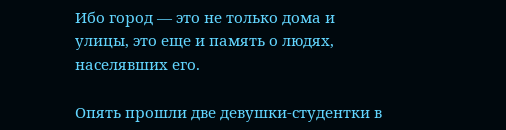Ибо город — это не только дома и улицы, это еще и память о людях, населявших его.

Опять прошли две девушки-студентки в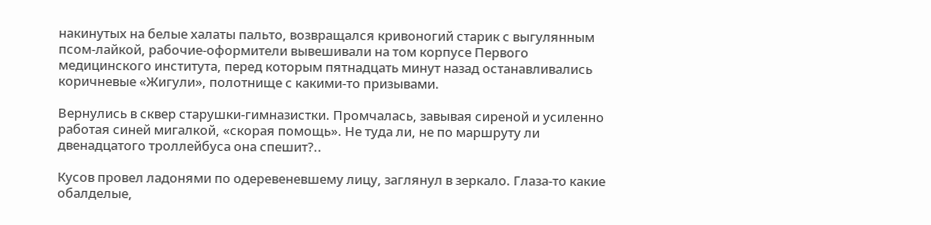накинутых на белые халаты пальто, возвращался кривоногий старик с выгулянным псом-лайкой, рабочие-оформители вывешивали на том корпусе Первого медицинского института, перед которым пятнадцать минут назад останавливались коричневые «Жигули», полотнище с какими-то призывами.

Вернулись в сквер старушки-гимназистки. Промчалась, завывая сиреной и усиленно работая синей мигалкой, «скорая помощь». Не туда ли, не по маршруту ли двенадцатого троллейбуса она спешит?..

Кусов провел ладонями по одеревеневшему лицу, заглянул в зеркало. Глаза-то какие обалделые,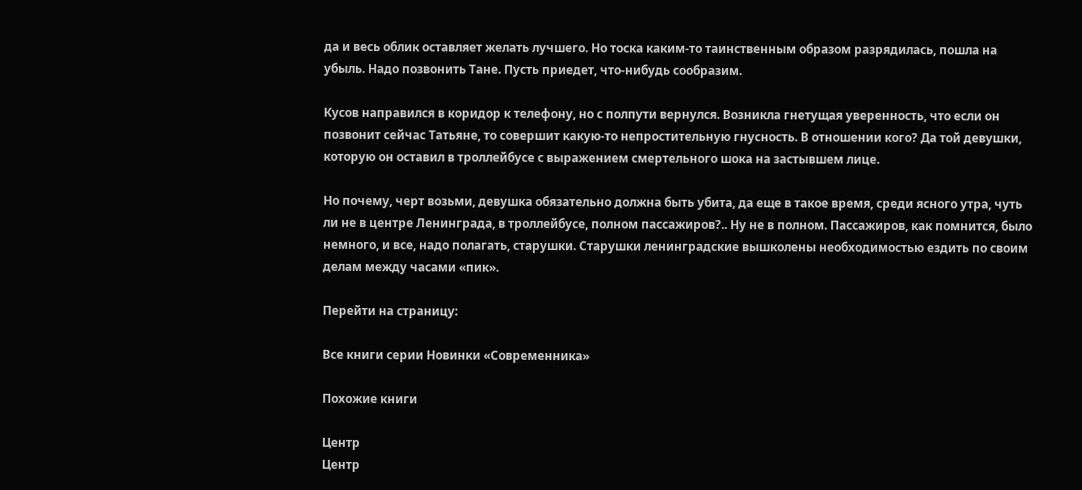да и весь облик оставляет желать лучшего. Но тоска каким-то таинственным образом разрядилась, пошла на убыль. Надо позвонить Тане. Пусть приедет, что-нибудь сообразим.

Кусов направился в коридор к телефону, но с полпути вернулся. Возникла гнетущая уверенность, что если он позвонит сейчас Татьяне, то совершит какую-то непростительную гнусность. В отношении кого? Да той девушки, которую он оставил в троллейбусе с выражением смертельного шока на застывшем лице.

Но почему, черт возьми, девушка обязательно должна быть убита, да еще в такое время, среди ясного утра, чуть ли не в центре Ленинграда, в троллейбусе, полном пассажиров?.. Ну не в полном. Пассажиров, как помнится, было немного, и все, надо полагать, старушки. Старушки ленинградские вышколены необходимостью ездить по своим делам между часами «пик».

Перейти на страницу:

Все книги серии Новинки «Современника»

Похожие книги

Центр
Центр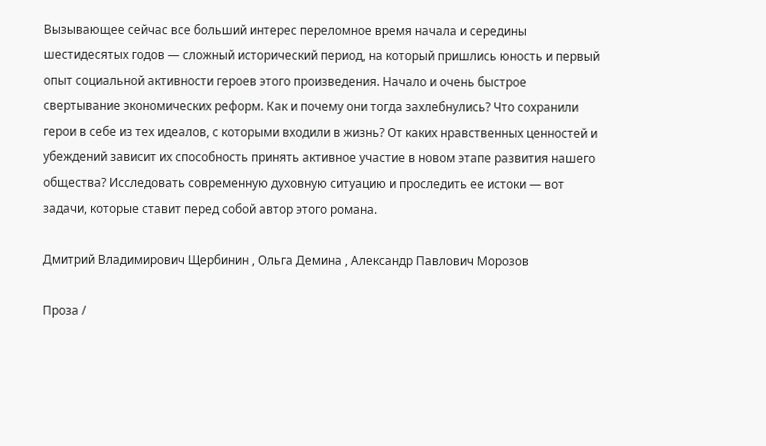Вызывающее сейчас все больший интерес переломное время начала и середины шестидесятых годов — сложный исторический период, на который пришлись юность и первый опыт социальной активности героев этого произведения. Начало и очень быстрое свертывание экономических реформ. Как и почему они тогда захлебнулись? Что сохранили герои в себе из тех идеалов, с которыми входили в жизнь? От каких нравственных ценностей и убеждений зависит их способность принять активное участие в новом этапе развития нашего общества? Исследовать современную духовную ситуацию и проследить ее истоки — вот задачи, которые ставит перед собой автор этого романа.

Дмитрий Владимирович Щербинин , Ольга Демина , Александр Павлович Морозов

Проза /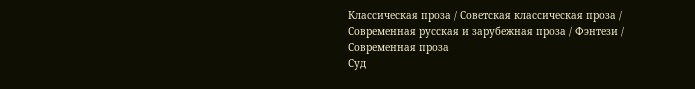Классическая проза / Советская классическая проза / Современная русская и зарубежная проза / Фэнтези / Современная проза
Суд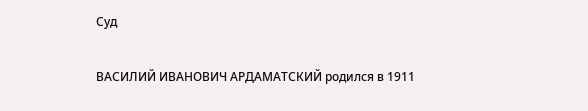Суд

ВАСИЛИЙ ИВАНОВИЧ АРДАМАТСКИЙ родился в 1911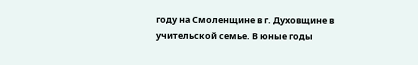году на Смоленщине в г. Духовщине в учительской семье. В юные годы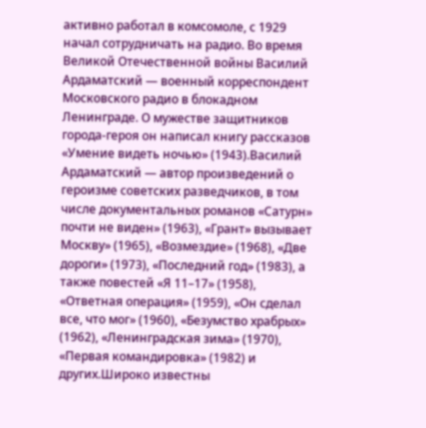активно работал в комсомоле, с 1929 начал сотрудничать на радио. Во время Великой Отечественной войны Василий Ардаматский — военный корреспондент Московского радио в блокадном Ленинграде. О мужестве защитников города-героя он написал книгу рассказов «Умение видеть ночью» (1943).Василий Ардаматский — автор произведений о героизме советских разведчиков, в том числе документальных романов «Сатурн» почти не виден» (1963), «Грант» вызывает Москву» (1965), «Возмездие» (1968), «Две дороги» (1973), «Последний год» (1983), а также повестей «Я 11–17» (1958), «Ответная операция» (1959), «Он сделал все, что мог» (1960), «Безумство храбрых» (1962), «Ленинградская зима» (1970), «Первая командировка» (1982) и других.Широко известны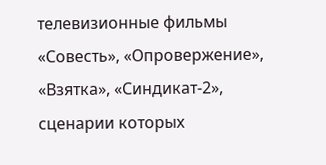телевизионные фильмы «Совесть», «Опровержение», «Взятка», «Синдикат-2», сценарии которых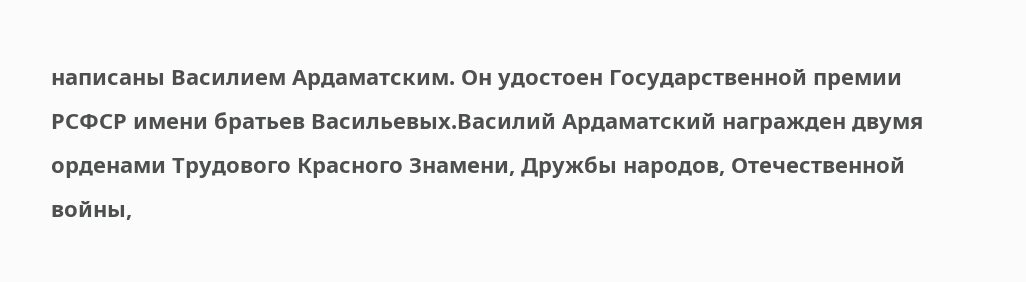написаны Василием Ардаматским. Он удостоен Государственной премии РСФСР имени братьев Васильевых.Василий Ардаматский награжден двумя орденами Трудового Красного Знамени, Дружбы народов, Отечественной войны,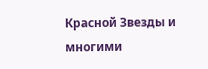Красной Звезды и многими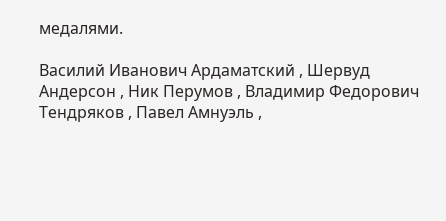медалями.

Василий Иванович Ардаматский , Шервуд Андерсон , Ник Перумов , Владимир Федорович Тендряков , Павел Амнуэль ,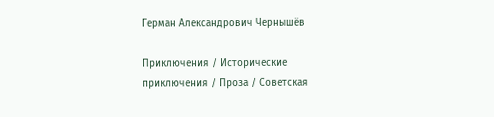Герман Александрович Чернышёв

Приключения / Исторические приключения / Проза / Советская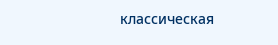классическая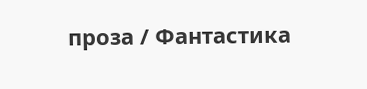проза / Фантастика